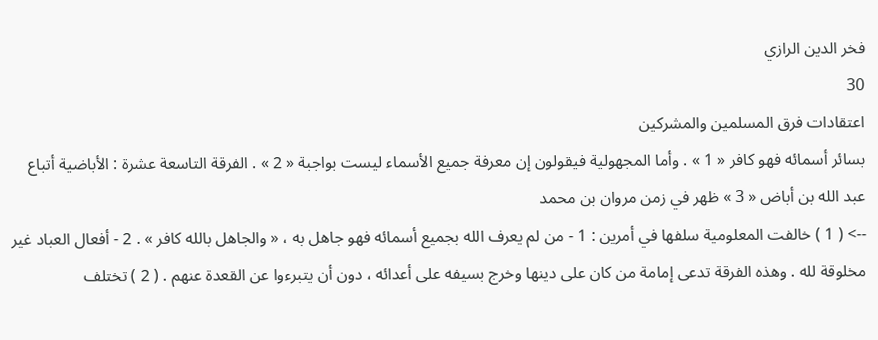فخر الدين الرازي
30
اعتقادات فرق المسلمين والمشركين
بسائر أسمائه فهو كافر « 1 » . وأما المجهولية فيقولون إن معرفة جميع الأسماء ليست بواجبة « 2 » . الفرقة التاسعة عشرة : الأباضية أتباع عبد الله بن أباض « 3 » ظهر في زمن مروان بن محمد
--> ( 1 ) خالفت المعلومية سلفها في أمرين : 1 - من لم يعرف الله بجميع أسمائه فهو جاهل به ، « والجاهل بالله كافر » . 2 - أفعال العباد غير مخلوقة لله . وهذه الفرقة تدعى إمامة من كان على دينها وخرج بسيفه على أعدائه ، دون أن يتبرءوا عن القعدة عنهم . ( 2 ) تختلف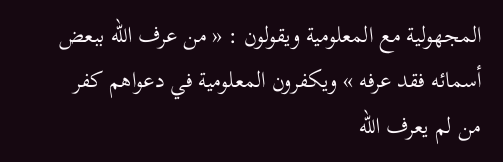المجهولية مع المعلومية ويقولون : « من عرف الله ببعض أسمائه فقد عرفه » ويكفرون المعلومية في دعواهم كفر من لم يعرف الله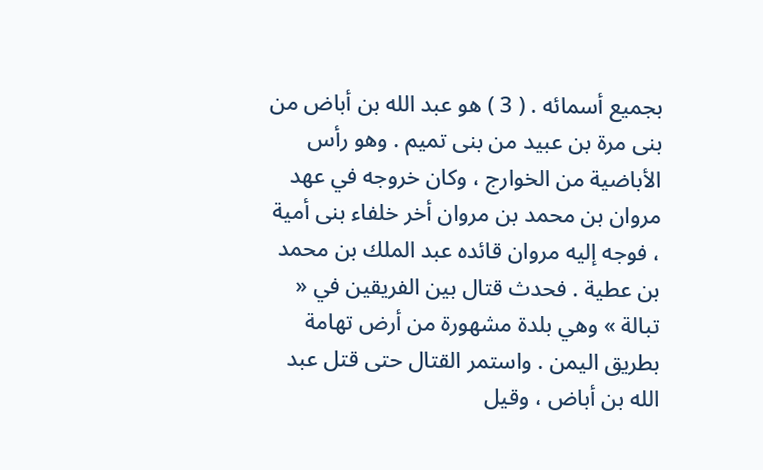بجميع أسمائه . ( 3 ) هو عبد الله بن أباض من بنى مرة بن عبيد من بنى تميم . وهو رأس الأباضية من الخوارج ، وكان خروجه في عهد مروان بن محمد بن مروان أخر خلفاء بنى أمية ، فوجه إليه مروان قائده عبد الملك بن محمد بن عطية . فحدث قتال بين الفريقين في « تبالة » وهي بلدة مشهورة من أرض تهامة بطريق اليمن . واستمر القتال حتى قتل عبد الله بن أباض ، وقيل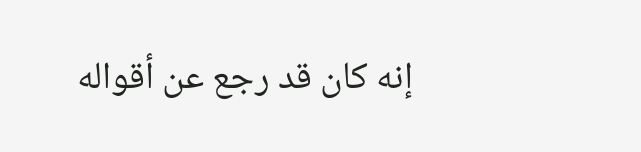إنه كان قد رجع عن أقواله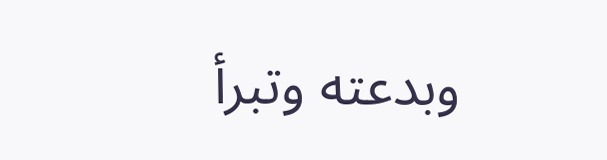وبدعته وتبرأ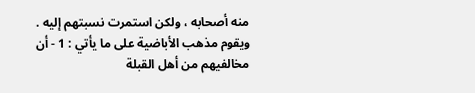منه أصحابه ، ولكن استمرت نسبتهم إليه . ويقوم مذهب الأباضية على ما يأتي : 1 - أن مخالفيهم من أهل القبلة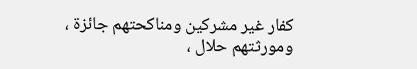كفار غير مشركين ومناكحتهم جائزة ، ومورثتهم حلال ،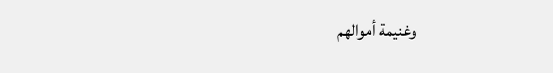وغنيمة أموالهم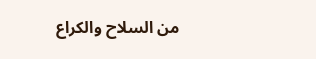من السلاح والكراع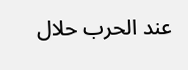عند الحرب حلال